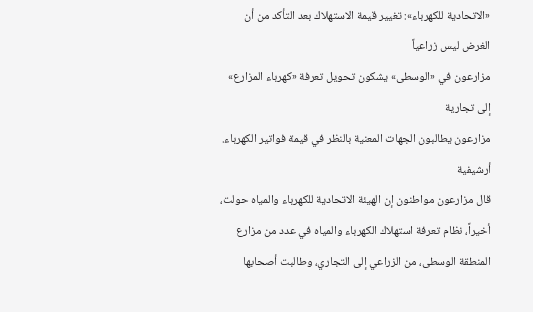«الاتحادية للكهرباء»: تغيير قيمة الاستهلاك بعد التأكد من أن الغرض ليس زراعياً
مزارعون في «الوسطى» يشكون تحويل تعرفة «كهرباء المزارع» إلى تجارية
مزارعون يطالبون الجهات المعنية بالنظر في قيمة فواتير الكهرباء. أرشيفية
قال مزارعون مواطنون إن الهيئة الاتحادية للكهرباء والمياه حولت، أخيراً، نظام تعرفة استهلاك الكهرباء والمياه في عدد من مزارع المنطقة الوسطى، من الزراعي إلى التجاري، وطالبت أصحابها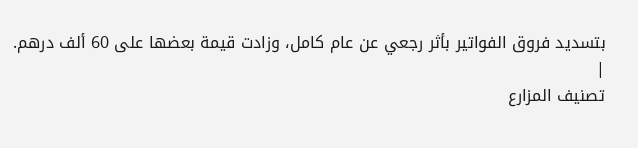بتسديد فروق الفواتير بأثر رجعي عن عام كامل، وزادت قيمة بعضها على 60 ألف درهم.
|
تصنيف المزارع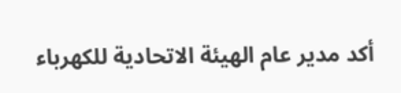أكد مدير عام الهيئة الاتحادية للكهرباء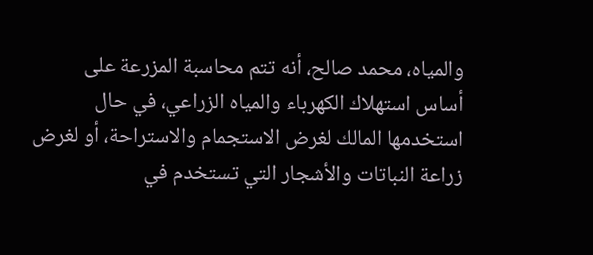والمياه، محمد صالح، أنه تتم محاسبة المزرعة على أساس استهلاك الكهرباء والمياه الزراعي، في حال استخدمها المالك لغرض الاستجمام والاستراحة، أو لغرض زراعة النباتات والأشجار التي تستخدم في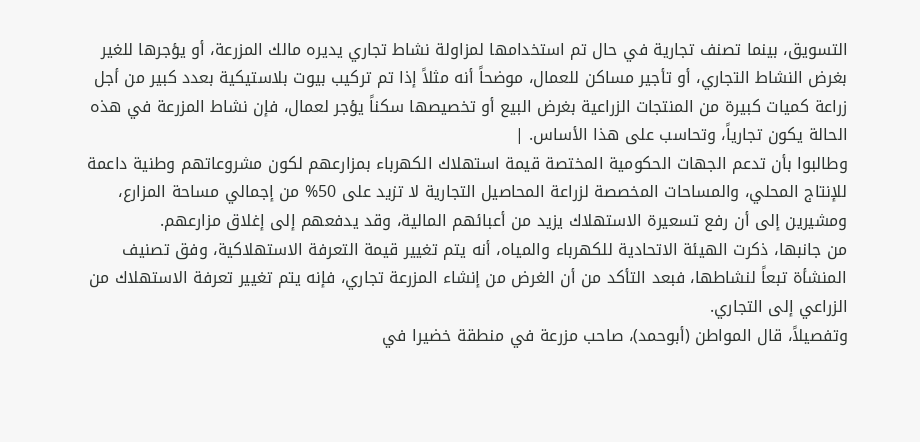التسويق، بينما تصنف تجارية في حال تم استخدامها لمزاولة نشاط تجاري يديره مالك المزرعة، أو يؤجرها للغير بغرض النشاط التجاري، أو تأجير مساكن للعمال، موضحاً أنه مثلاً إذا تم تركيب بيوت بلاستيكية بعدد كبير من أجل زراعة كميات كبيرة من المنتجات الزراعية بغرض البيع أو تخصيصها سكناً يؤجر لعمال، فإن نشاط المزرعة في هذه الحالة يكون تجارياً، وتحاسب على هذا الأساس. |
وطالبوا بأن تدعم الجهات الحكومية المختصة قيمة استهلاك الكهرباء بمزارعهم لكون مشروعاتهم وطنية داعمة للإنتاج المحلي، والمساحات المخصصة لزراعة المحاصيل التجارية لا تزيد على 50% من إجمالي مساحة المزارع، ومشيرين إلى أن رفع تسعيرة الاستهلاك يزيد من أعبائهم المالية، وقد يدفعهم إلى إغلاق مزارعهم.
من جانبها، ذكرت الهيئة الاتحادية للكهرباء والمياه، أنه يتم تغيير قيمة التعرفة الاستهلاكية، وفق تصنيف المنشأة تبعاً لنشاطها، فبعد التأكد من أن الغرض من إنشاء المزرعة تجاري، فإنه يتم تغيير تعرفة الاستهلاك من الزراعي إلى التجاري.
وتفصيلاً، قال المواطن (أبوحمد)، صاحب مزرعة في منطقة خضيرا في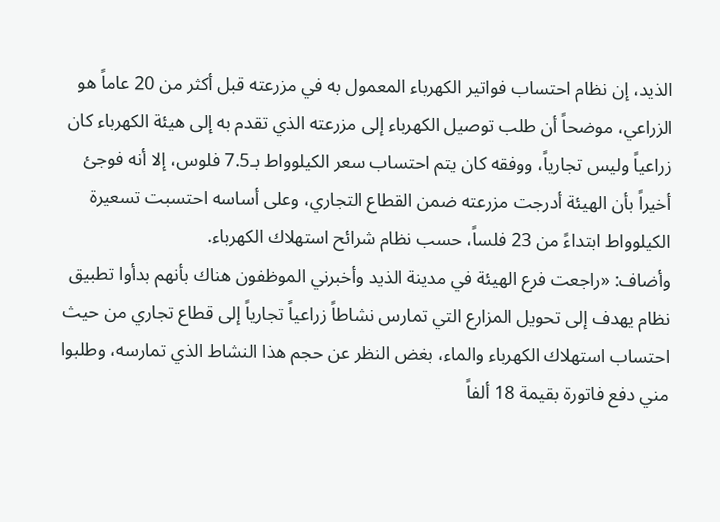الذيد، إن نظام احتساب فواتير الكهرباء المعمول به في مزرعته قبل أكثر من 20 عاماً هو الزراعي، موضحاً أن طلب توصيل الكهرباء إلى مزرعته الذي تقدم به إلى هيئة الكهرباء كان زراعياً وليس تجارياً، ووفقه كان يتم احتساب سعر الكيلوواط بـ7.5 فلوس، إلا أنه فوجئ أخيراً بأن الهيئة أدرجت مزرعته ضمن القطاع التجاري، وعلى أساسه احتسبت تسعيرة الكيلوواط ابتداءً من 23 فلساً، حسب نظام شرائح استهلاك الكهرباء.
وأضاف: «راجعت فرع الهيئة في مدينة الذيد وأخبرني الموظفون هناك بأنهم بدأوا تطبيق نظام يهدف إلى تحويل المزارع التي تمارس نشاطاً زراعياً تجارياً إلى قطاع تجاري من حيث احتساب استهلاك الكهرباء والماء، بغض النظر عن حجم هذا النشاط الذي تمارسه، وطلبوا مني دفع فاتورة بقيمة 18 ألفاً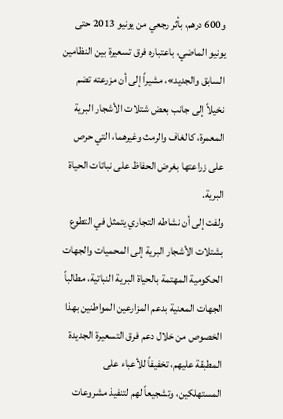و600 درهم، بأثر رجعي من يونيو 2013 حتى يونيو الماضي، باعتباره فرق تسعيرة بين النظامين السابق والجديد»، مشيراً إلى أن مزرعته تضم نخيلاً إلى جانب بعض شتلات الأشجار البرية المعمرة، كالغاف والرمث وغيرهما، التي حرص على زراعتها بغرض الحفاظ على نباتات الحياة البرية.
ولفت إلى أن نشاطه التجاري يتمثل في التطوع بشتلات الأشجار البرية إلى المحميات والجهات الحكومية المهتمة بالحياة البرية النباتية، مطالباً الجهات المعنية بدعم المزارعين المواطنين بهذا الخصوص من خلال دعم فرق التسعيرة الجديدة المطبقة عليهم، تخفيفاً للأعباء على المستهلكين، وتشجيعاً لهم لتنفيذ مشروعات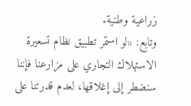زراعية وطنية.
وتابع: «لو استمر تطبيق نظام تسعيرة الاستهلاك التجاري على مزارعنا فإننا سنضطر إلى إغلاقها، لعدم قدرتنا على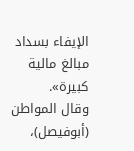الإيفاء بسداد مبالغ مالية كبيرة».
وقال المواطن (أبوفيصل)،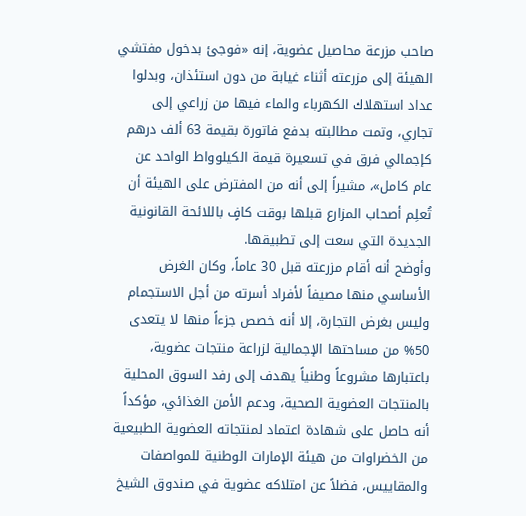صاحب مزرعة محاصيل عضوية، إنه «فوجئ بدخول مفتشي الهيئة إلى مزرعته أثناء غيابة من دون استئذان، وبدلوا عداد استهلاك الكهرباء والماء فيها من زراعي إلى تجاري، وتمت مطالبته بدفع فاتورة بقيمة 63 ألف درهم كإجمالي فرق في تسعيرة قيمة الكيلوواط الواحد عن عام كامل»، مشيراً إلى أنه من المفترض على الهيئة أن تُعلِم أصحاب المزارع قبلها بوقت كافٍ باللائحة القانونية الجديدة التي سعت إلى تطبيقها.
وأوضح أنه أقام مزرعته قبل 30 عاماً، وكان الغرض الأساسي منها مصيفاً لأفراد أسرته من أجل الاستجمام وليس بغرض التجارة، إلا أنه خصص جزءاً منها لا يتعدى 50% من مساحتها الإجمالية لزراعة منتجات عضوية، باعتبارها مشروعاً وطنياً يهدف إلى رفد السوق المحلية بالمنتجات العضوية الصحية، ودعم الأمن الغذائي، مؤكداً أنه حاصل على شهادة اعتماد لمنتجاته العضوية الطبيعية من الخضراوات من هيئة الإمارات الوطنية للمواصفات والمقاييس، فضلاً عن امتلاكه عضوية في صندوق الشيخ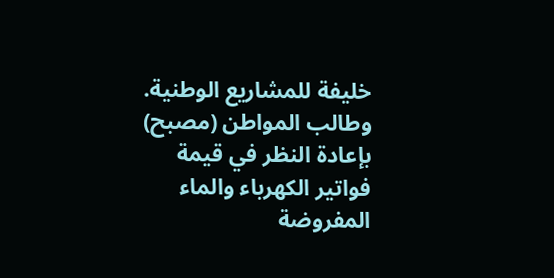خليفة للمشاريع الوطنية.
وطالب المواطن (مصبح) بإعادة النظر في قيمة فواتير الكهرباء والماء المفروضة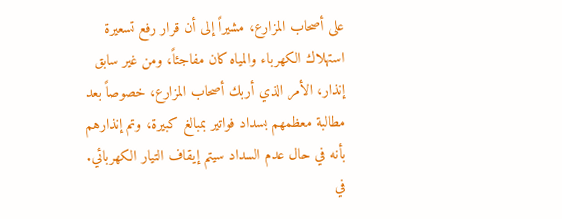على أصحاب المزارع، مشيراً إلى أن قرار رفع تسعيرة استهلاك الكهرباء والمياه كان مفاجئاً، ومن غير سابق إنذار، الأمر الذي أربك أصحاب المزارع، خصوصاً بعد مطالبة معظمهم بسداد فواتير بمبالغ كبيرة، وتم إنذارهم بأنه في حال عدم السداد سيتم إيقاف التيار الكهربائي.
في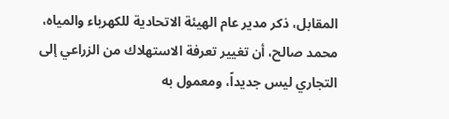المقابل، ذكر مدير عام الهيئة الاتحادية للكهرباء والمياه، محمد صالح، أن تغيير تعرفة الاستهلاك من الزراعي إلى التجاري ليس جديداً، ومعمول به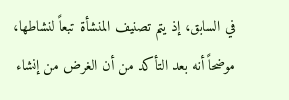في السابق، إذ يتم تصنيف المنشأة تبعاً لنشاطها، موضحاً أنه بعد التأكد من أن الغرض من إنشاء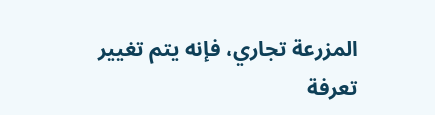المزرعة تجاري، فإنه يتم تغيير تعرفة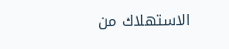الاستهلاك من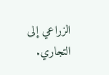الزراعي إلى التجاري.